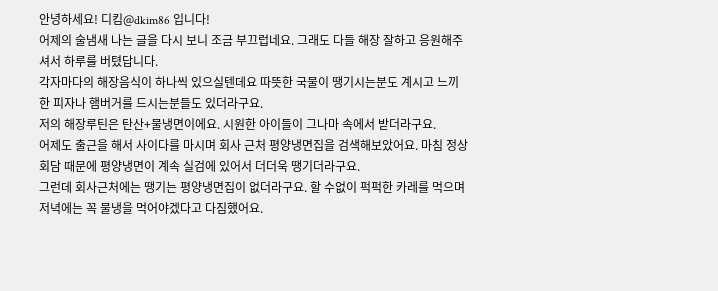안녕하세요! 디킴@dkim86 입니다!
어제의 술냄새 나는 글을 다시 보니 조금 부끄럽네요. 그래도 다들 해장 잘하고 응원해주셔서 하루를 버텼답니다.
각자마다의 해장음식이 하나씩 있으실텐데요 따뜻한 국물이 땡기시는분도 계시고 느끼한 피자나 햄버거를 드시는분들도 있더라구요.
저의 해장루틴은 탄산+물냉면이에요. 시원한 아이들이 그나마 속에서 받더라구요.
어제도 출근을 해서 사이다를 마시며 회사 근처 평양냉면집을 검색해보았어요. 마침 정상회담 때문에 평양냉면이 계속 실검에 있어서 더더욱 땡기더라구요.
그런데 회사근처에는 땡기는 평양냉면집이 없더라구요. 할 수없이 퍽퍽한 카레를 먹으며 저녁에는 꼭 물냉을 먹어야겠다고 다짐했어요.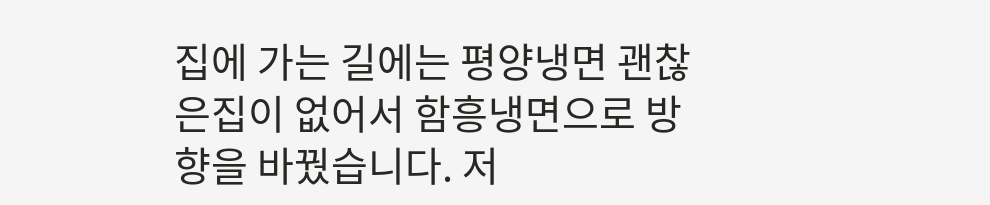집에 가는 길에는 평양냉면 괜찮은집이 없어서 함흥냉면으로 방향을 바꿨습니다. 저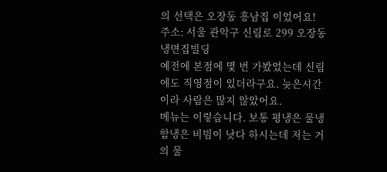의 선택은 오장동 흥남집 이었어요!
주소: 서울 관악구 신림로 299 오장동냉면집빌딩
예전에 본점에 몇 번 가봤었는데 신림에도 직영점이 있더라구요. 늦은시간이라 사람은 많지 않았어요.
메뉴는 이렇습니다. 보통 평냉은 물냉 함냉은 비빔이 낫다 하시는데 저는 거의 물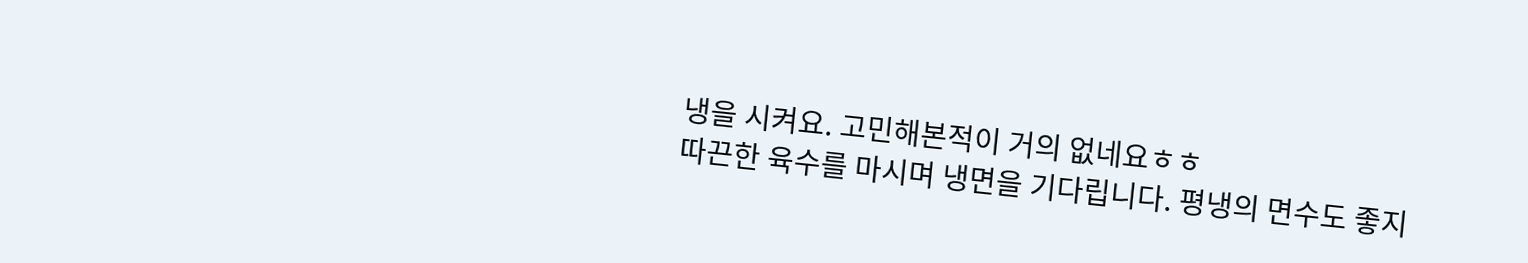냉을 시켜요. 고민해본적이 거의 없네요ㅎㅎ
따끈한 육수를 마시며 냉면을 기다립니다. 평냉의 면수도 좋지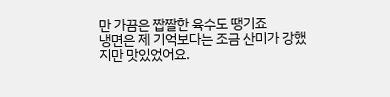만 가끔은 짭짤한 육수도 땡기죠
냉면은 제 기억보다는 조금 산미가 강했지만 맛있었어요.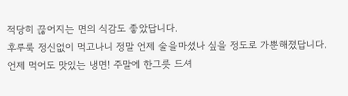적당히 끊어지는 면의 식감도 좋았답니다.
후루룩 정신없이 먹고나니 정말 언제 술을마셨나 싶을 정도로 가뿐해졌답니다.
언제 먹어도 맛있는 냉면! 주말에 한그릇 드셔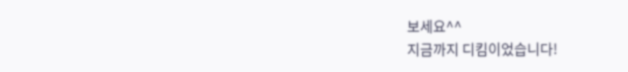보세요^^
지금까지 디킴이었습니다!